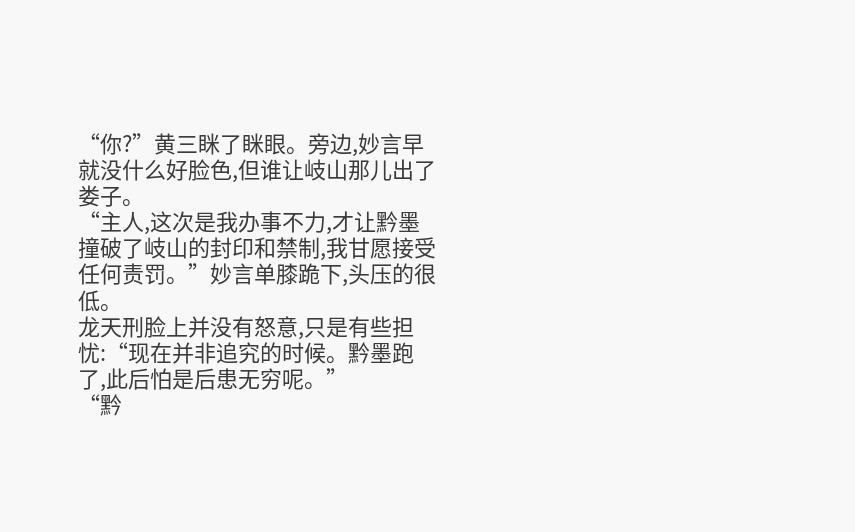“你?”黄三眯了眯眼。旁边,妙言早就没什么好脸色,但谁让岐山那儿出了娄子。
“主人,这次是我办事不力,才让黔墨撞破了岐山的封印和禁制,我甘愿接受任何责罚。”妙言单膝跪下,头压的很低。
龙天刑脸上并没有怒意,只是有些担忧:“现在并非追究的时候。黔墨跑了,此后怕是后患无穷呢。”
“黔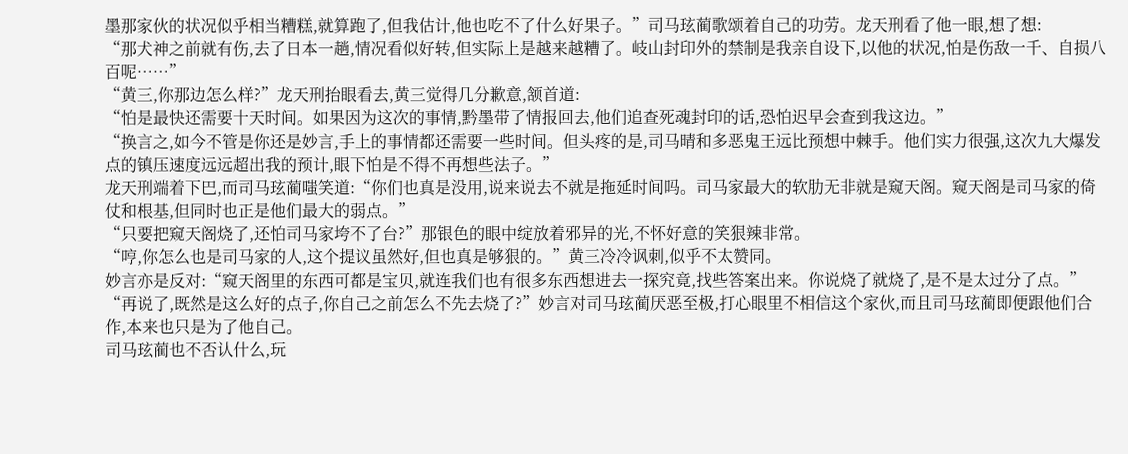墨那家伙的状况似乎相当糟糕,就算跑了,但我估计,他也吃不了什么好果子。”司马玹蔺歌颂着自己的功劳。龙天刑看了他一眼,想了想:
“那犬神之前就有伤,去了日本一趟,情况看似好转,但实际上是越来越糟了。岐山封印外的禁制是我亲自设下,以他的状况,怕是伤敌一千、自损八百呢……”
“黄三,你那边怎么样?”龙天刑抬眼看去,黄三觉得几分歉意,颔首道:
“怕是最快还需要十天时间。如果因为这次的事情,黔墨带了情报回去,他们追查死魂封印的话,恐怕迟早会查到我这边。”
“换言之,如今不管是你还是妙言,手上的事情都还需要一些时间。但头疼的是,司马晴和多恶鬼王远比预想中棘手。他们实力很强,这次九大爆发点的镇压速度远远超出我的预计,眼下怕是不得不再想些法子。”
龙天刑端着下巴,而司马玹蔺嗤笑道:“你们也真是没用,说来说去不就是拖延时间吗。司马家最大的软肋无非就是窥天阁。窥天阁是司马家的倚仗和根基,但同时也正是他们最大的弱点。”
“只要把窥天阁烧了,还怕司马家垮不了台?”那银色的眼中绽放着邪异的光,不怀好意的笑狠辣非常。
“哼,你怎么也是司马家的人,这个提议虽然好,但也真是够狠的。”黄三冷冷讽刺,似乎不太赞同。
妙言亦是反对:“窥天阁里的东西可都是宝贝,就连我们也有很多东西想进去一探究竟,找些答案出来。你说烧了就烧了,是不是太过分了点。”
“再说了,既然是这么好的点子,你自己之前怎么不先去烧了?”妙言对司马玹蔺厌恶至极,打心眼里不相信这个家伙,而且司马玹蔺即便跟他们合作,本来也只是为了他自己。
司马玹蔺也不否认什么,玩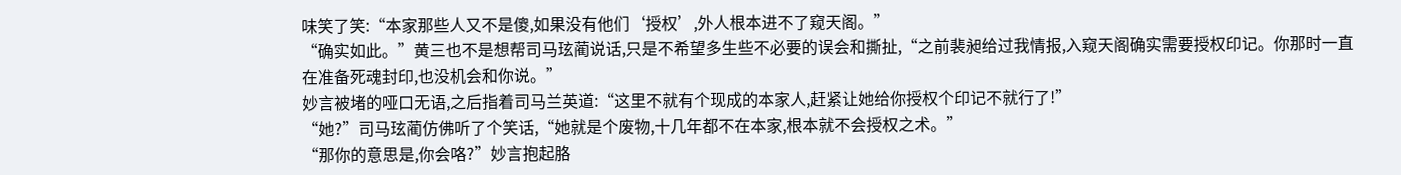味笑了笑:“本家那些人又不是傻,如果没有他们‘授权’,外人根本进不了窥天阁。”
“确实如此。”黄三也不是想帮司马玹蔺说话,只是不希望多生些不必要的误会和撕扯,“之前裴昶给过我情报,入窥天阁确实需要授权印记。你那时一直在准备死魂封印,也没机会和你说。”
妙言被堵的哑口无语,之后指着司马兰英道:“这里不就有个现成的本家人,赶紧让她给你授权个印记不就行了!”
“她?”司马玹蔺仿佛听了个笑话,“她就是个废物,十几年都不在本家,根本就不会授权之术。”
“那你的意思是,你会咯?”妙言抱起胳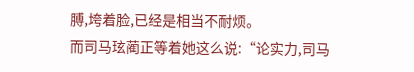膊,垮着脸,已经是相当不耐烦。
而司马玹蔺正等着她这么说:“论实力,司马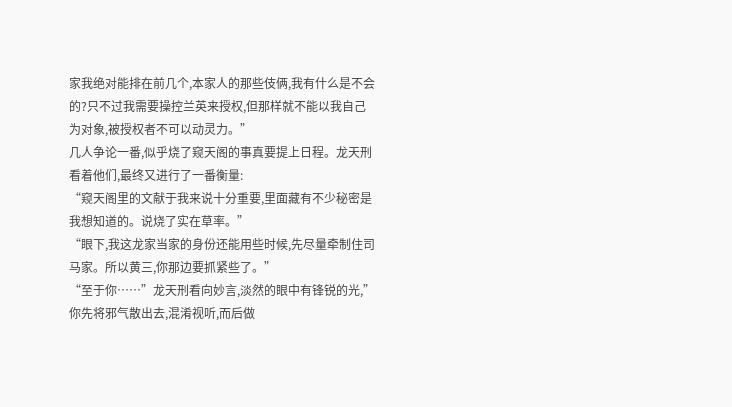家我绝对能排在前几个,本家人的那些伎俩,我有什么是不会的?只不过我需要操控兰英来授权,但那样就不能以我自己为对象,被授权者不可以动灵力。”
几人争论一番,似乎烧了窥天阁的事真要提上日程。龙天刑看着他们,最终又进行了一番衡量:
“窥天阁里的文献于我来说十分重要,里面藏有不少秘密是我想知道的。说烧了实在草率。”
“眼下,我这龙家当家的身份还能用些时候,先尽量牵制住司马家。所以黄三,你那边要抓紧些了。”
“至于你……”龙天刑看向妙言,淡然的眼中有锋锐的光,”你先将邪气散出去,混淆视听,而后做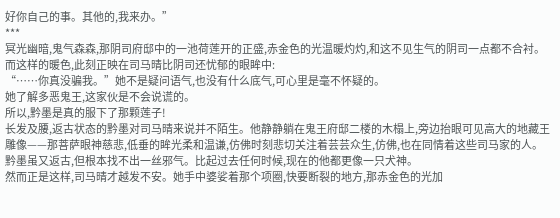好你自己的事。其他的,我来办。”
***
冥光幽暗,鬼气森森,那阴司府邸中的一池荷莲开的正盛,赤金色的光温暖灼灼,和这不见生气的阴司一点都不合衬。
而这样的暖色,此刻正映在司马晴比阴司还忧郁的眼眸中:
“……你真没骗我。”她不是疑问语气,也没有什么底气,可心里是毫不怀疑的。
她了解多恶鬼王,这家伙是不会说谎的。
所以,黔墨是真的服下了那颗莲子!
长发及腰,返古状态的黔墨对司马晴来说并不陌生。他静静躺在鬼王府邸二楼的木榻上,旁边抬眼可见高大的地藏王雕像——那菩萨眼神慈悲,低垂的眸光柔和温谦,仿佛时刻悲切关注着芸芸众生,仿佛,也在同情着这些司马家的人。
黔墨虽又返古,但根本找不出一丝邪气。比起过去任何时候,现在的他都更像一只犬神。
然而正是这样,司马晴才越发不安。她手中婆娑着那个项圈,快要断裂的地方,那赤金色的光加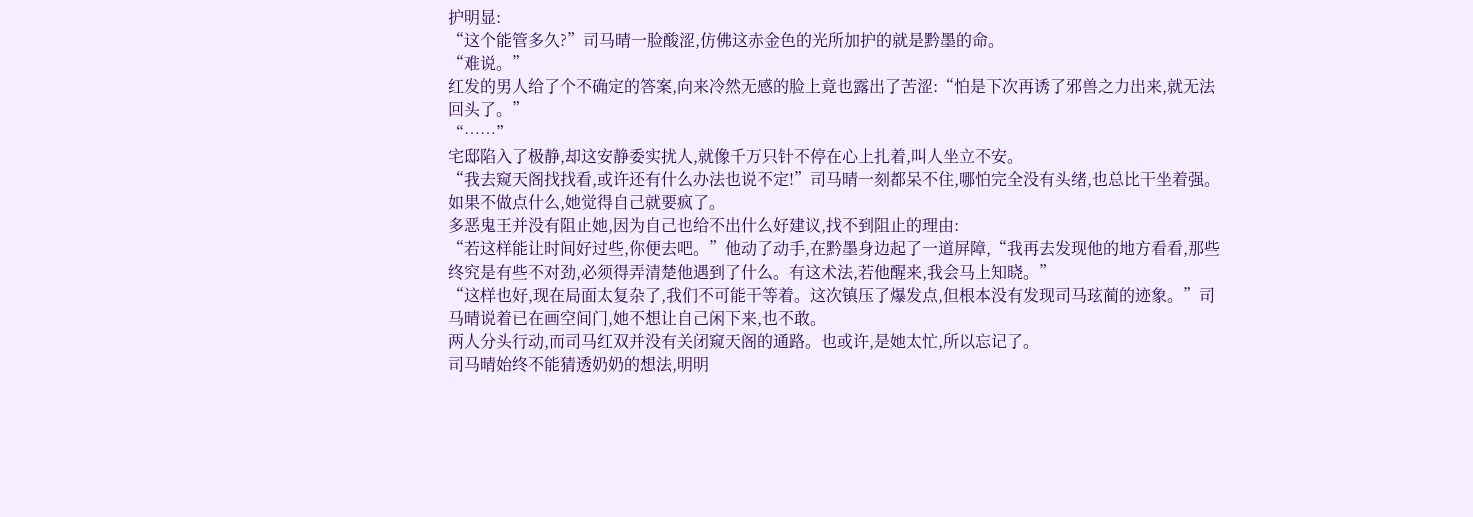护明显:
“这个能管多久?”司马晴一脸酸涩,仿佛这赤金色的光所加护的就是黔墨的命。
“难说。”
红发的男人给了个不确定的答案,向来冷然无感的脸上竟也露出了苦涩:“怕是下次再诱了邪兽之力出来,就无法回头了。”
“……”
宅邸陷入了极静,却这安静委实扰人,就像千万只针不停在心上扎着,叫人坐立不安。
“我去窥天阁找找看,或许还有什么办法也说不定!”司马晴一刻都呆不住,哪怕完全没有头绪,也总比干坐着强。如果不做点什么,她觉得自己就要疯了。
多恶鬼王并没有阻止她,因为自己也给不出什么好建议,找不到阻止的理由:
“若这样能让时间好过些,你便去吧。”他动了动手,在黔墨身边起了一道屏障,“我再去发现他的地方看看,那些终究是有些不对劲,必须得弄清楚他遇到了什么。有这术法,若他醒来,我会马上知晓。”
“这样也好,现在局面太复杂了,我们不可能干等着。这次镇压了爆发点,但根本没有发现司马玹蔺的迹象。”司马晴说着已在画空间门,她不想让自己闲下来,也不敢。
两人分头行动,而司马红双并没有关闭窥天阁的通路。也或许,是她太忙,所以忘记了。
司马晴始终不能猜透奶奶的想法,明明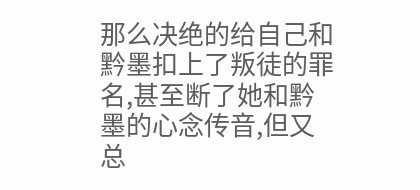那么决绝的给自己和黔墨扣上了叛徒的罪名,甚至断了她和黔墨的心念传音,但又总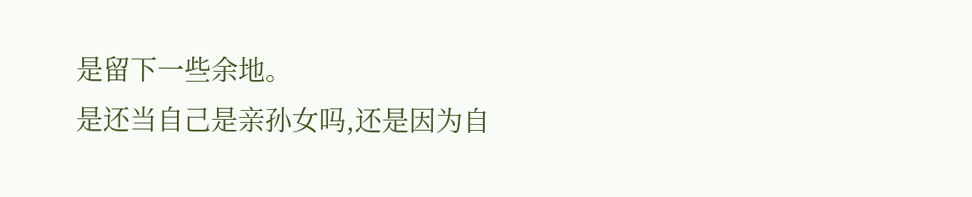是留下一些余地。
是还当自己是亲孙女吗,还是因为自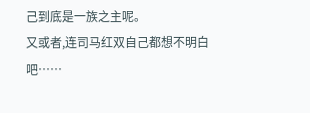己到底是一族之主呢。
又或者,连司马红双自己都想不明白吧……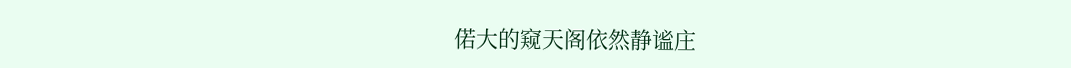偌大的窥天阁依然静谧庄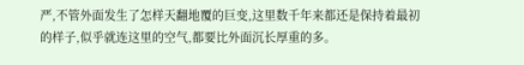严,不管外面发生了怎样天翻地覆的巨变,这里数千年来都还是保持着最初的样子,似乎就连这里的空气,都要比外面沉长厚重的多。